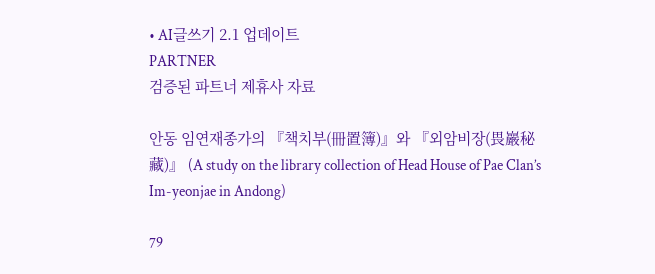• AI글쓰기 2.1 업데이트
PARTNER
검증된 파트너 제휴사 자료

안동 임연재종가의 『책치부(冊置簿)』와 『외암비장(畏巖秘藏)』 (A study on the library collection of Head House of Pae Clan’s Im-yeonjae in Andong)

79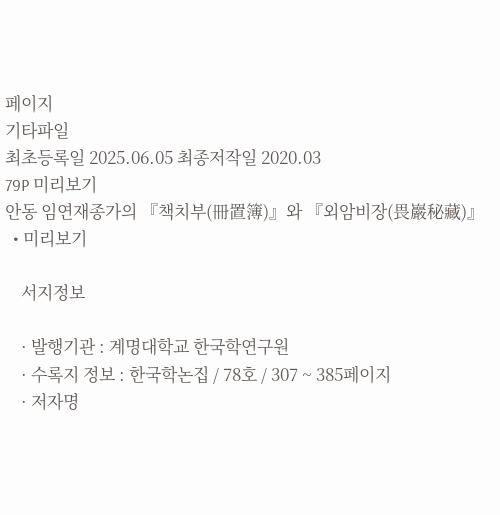페이지
기타파일
최초등록일 2025.06.05 최종저작일 2020.03
79P 미리보기
안동 임연재종가의 『책치부(冊置簿)』와 『외암비장(畏巖秘藏)』
  • 미리보기

    서지정보

    · 발행기관 : 계명대학교 한국학연구원
    · 수록지 정보 : 한국학논집 / 78호 / 307 ~ 385페이지
    · 저자명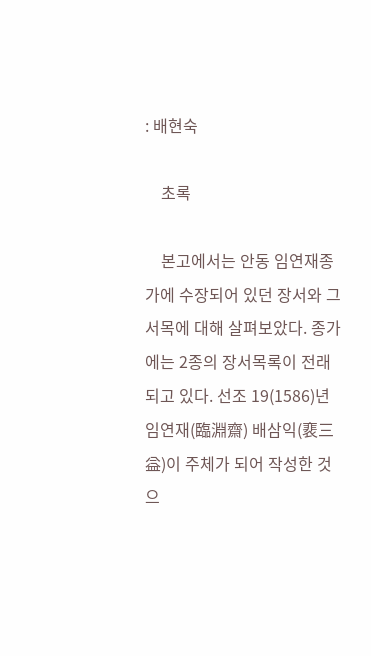: 배현숙

    초록

    본고에서는 안동 임연재종가에 수장되어 있던 장서와 그 서목에 대해 살펴보았다. 종가에는 2종의 장서목록이 전래되고 있다. 선조 19(1586)년 임연재(臨淵齋) 배삼익(裵三益)이 주체가 되어 작성한 것으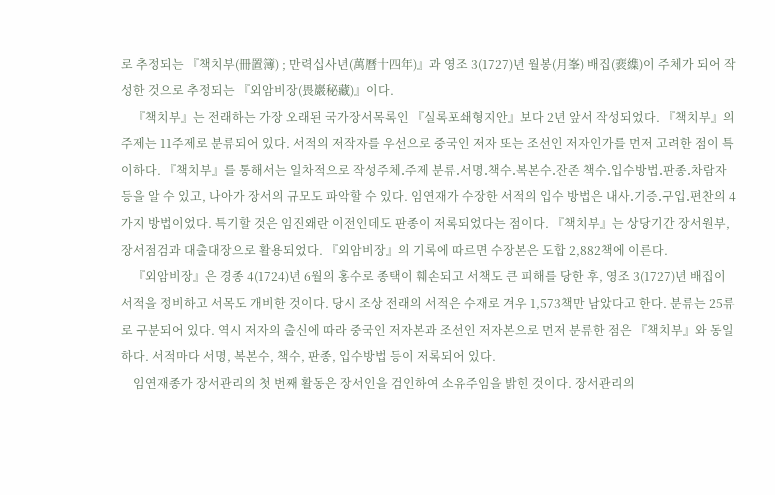로 추정되는 『책치부(冊置簿) ; 만력십사년(萬曆十四年)』과 영조 3(1727)년 월봉(月峯) 배집(裵䌖)이 주체가 되어 작성한 것으로 추정되는 『외암비장(畏巖秘藏)』이다.
    『책치부』는 전래하는 가장 오래된 국가장서목록인 『실록포쇄형지안』보다 2년 앞서 작성되었다. 『책치부』의 주제는 11주제로 분류되어 있다. 서적의 저작자를 우선으로 중국인 저자 또는 조선인 저자인가를 먼저 고려한 점이 특이하다. 『책치부』를 통해서는 일차적으로 작성주체․주제 분류․서명․책수․복본수․잔존 책수․입수방법․판종․차람자 등을 알 수 있고, 나아가 장서의 규모도 파악할 수 있다. 임연재가 수장한 서적의 입수 방법은 내사․기증․구입․편찬의 4가지 방법이었다. 특기할 것은 임진왜란 이전인데도 판종이 저록되었다는 점이다. 『책치부』는 상당기간 장서원부, 장서점검과 대출대장으로 활용되었다. 『외암비장』의 기록에 따르면 수장본은 도합 2,882책에 이른다.
    『외암비장』은 경종 4(1724)년 6월의 홍수로 종택이 훼손되고 서책도 큰 피해를 당한 후, 영조 3(1727)년 배집이 서적을 정비하고 서목도 개비한 것이다. 당시 조상 전래의 서적은 수재로 겨우 1,573책만 남았다고 한다. 분류는 25류로 구분되어 있다. 역시 저자의 출신에 따라 중국인 저자본과 조선인 저자본으로 먼저 분류한 점은 『책치부』와 동일하다. 서적마다 서명, 복본수, 책수, 판종, 입수방법 등이 저록되어 있다.
    임연재종가 장서관리의 첫 번째 활동은 장서인을 검인하여 소유주임을 밝힌 것이다. 장서관리의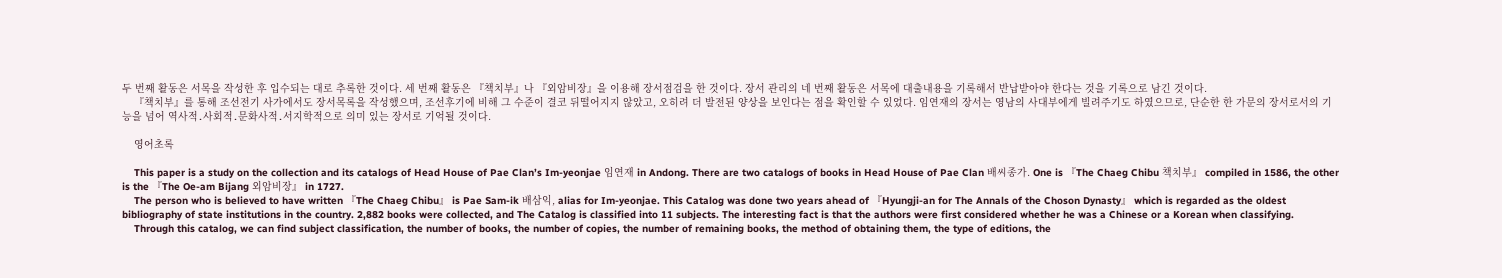두 번째 활동은 서목을 작성한 후 입수되는 대로 추록한 것이다. 세 번째 활동은 『책치부』나 『외암비장』을 이용해 장서점검을 한 것이다. 장서 관리의 네 번째 활동은 서목에 대출내용을 기록해서 반납받아야 한다는 것을 기록으로 남긴 것이다.
    『책치부』를 통해 조선전기 사가에서도 장서목록을 작성했으며, 조선후기에 비해 그 수준이 결코 뒤떨어지지 않았고, 오히려 더 발전된 양상을 보인다는 점을 확인할 수 있었다. 임연재의 장서는 영남의 사대부에게 빌려주기도 하였으므로, 단순한 한 가문의 장서로서의 기능을 넘어 역사적․사회적․문화사적․서지학적으로 의미 있는 장서로 기억될 것이다.

    영어초록

    This paper is a study on the collection and its catalogs of Head House of Pae Clan’s Im-yeonjae 임연재 in Andong. There are two catalogs of books in Head House of Pae Clan 배씨종가. One is 『The Chaeg Chibu 책치부』 compiled in 1586, the other is the 『The Oe-am Bijang 외암비장』 in 1727.
    The person who is believed to have written 『The Chaeg Chibu』 is Pae Sam-ik 배삼익, alias for Im-yeonjae. This Catalog was done two years ahead of 『Hyungji-an for The Annals of the Choson Dynasty』 which is regarded as the oldest bibliography of state institutions in the country. 2,882 books were collected, and The Catalog is classified into 11 subjects. The interesting fact is that the authors were first considered whether he was a Chinese or a Korean when classifying.
    Through this catalog, we can find subject classification, the number of books, the number of copies, the number of remaining books, the method of obtaining them, the type of editions, the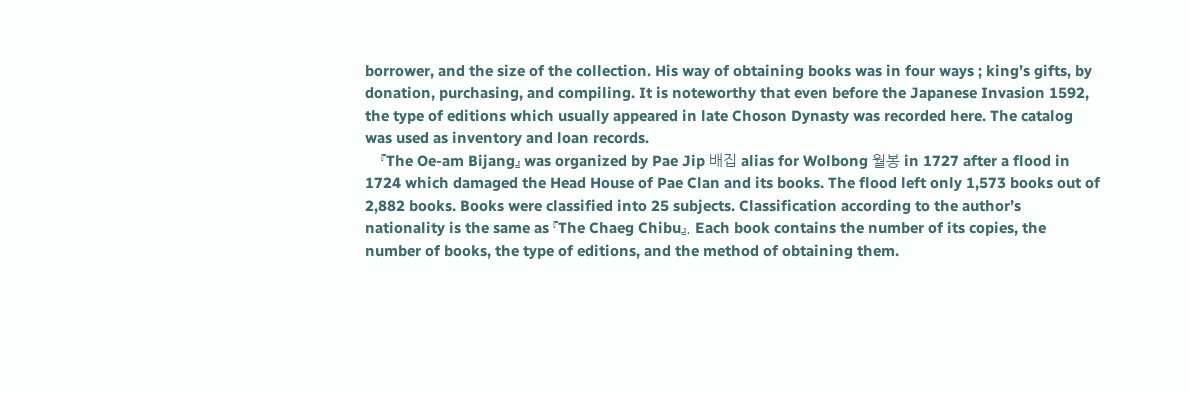borrower, and the size of the collection. His way of obtaining books was in four ways ; king’s gifts, by donation, purchasing, and compiling. It is noteworthy that even before the Japanese Invasion 1592, the type of editions which usually appeared in late Choson Dynasty was recorded here. The catalog was used as inventory and loan records.
    『The Oe-am Bijang』 was organized by Pae Jip 배집 alias for Wolbong 월봉 in 1727 after a flood in 1724 which damaged the Head House of Pae Clan and its books. The flood left only 1,573 books out of 2,882 books. Books were classified into 25 subjects. Classification according to the author’s nationality is the same as 『The Chaeg Chibu』. Each book contains the number of its copies, the number of books, the type of editions, and the method of obtaining them.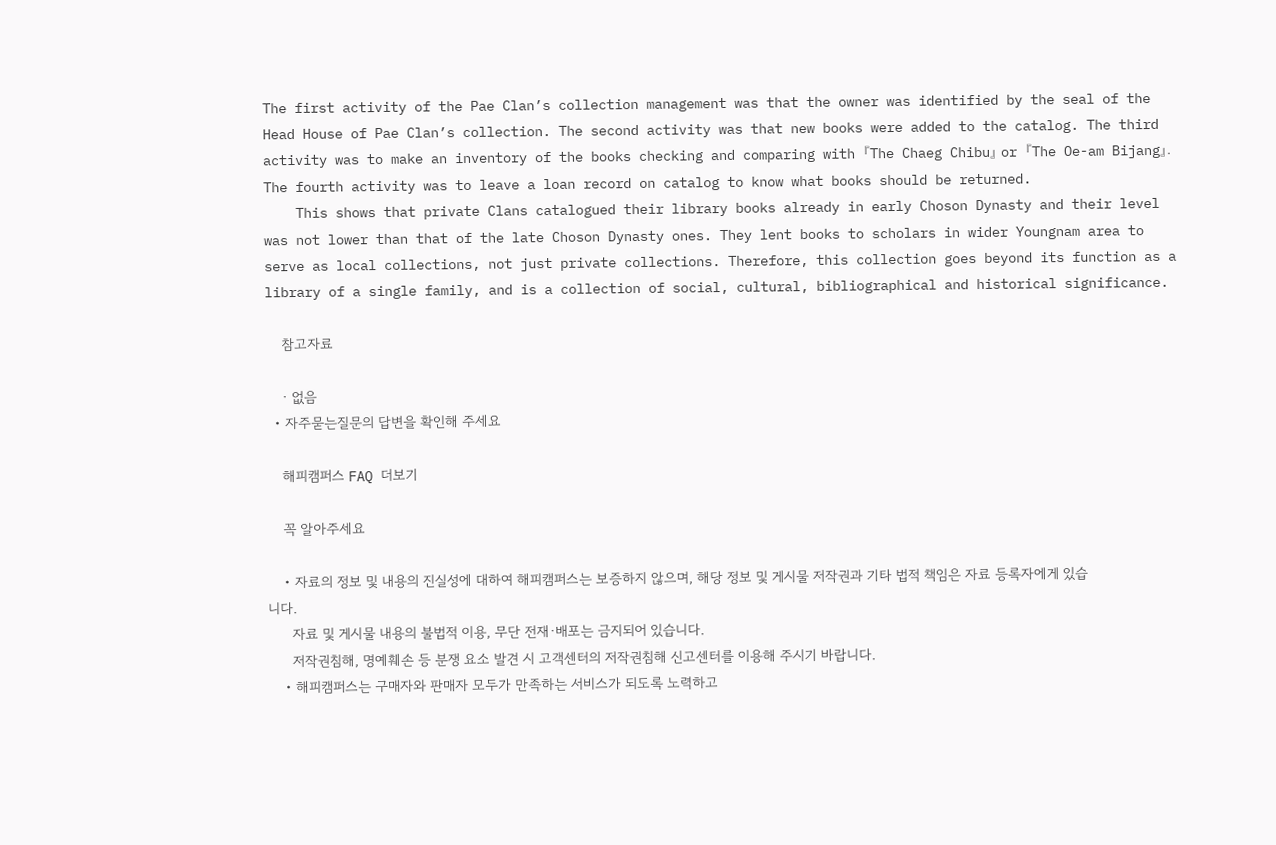The first activity of the Pae Clan’s collection management was that the owner was identified by the seal of the Head House of Pae Clan’s collection. The second activity was that new books were added to the catalog. The third activity was to make an inventory of the books checking and comparing with 『The Chaeg Chibu』 or 『The Oe-am Bijang』. The fourth activity was to leave a loan record on catalog to know what books should be returned.
    This shows that private Clans catalogued their library books already in early Choson Dynasty and their level was not lower than that of the late Choson Dynasty ones. They lent books to scholars in wider Youngnam area to serve as local collections, not just private collections. Therefore, this collection goes beyond its function as a library of a single family, and is a collection of social, cultural, bibliographical and historical significance.

    참고자료

    · 없음
  • 자주묻는질문의 답변을 확인해 주세요

    해피캠퍼스 FAQ 더보기

    꼭 알아주세요

    • 자료의 정보 및 내용의 진실성에 대하여 해피캠퍼스는 보증하지 않으며, 해당 정보 및 게시물 저작권과 기타 법적 책임은 자료 등록자에게 있습니다.
      자료 및 게시물 내용의 불법적 이용, 무단 전재∙배포는 금지되어 있습니다.
      저작권침해, 명예훼손 등 분쟁 요소 발견 시 고객센터의 저작권침해 신고센터를 이용해 주시기 바랍니다.
    • 해피캠퍼스는 구매자와 판매자 모두가 만족하는 서비스가 되도록 노력하고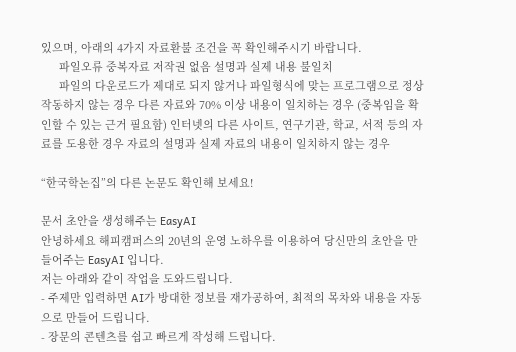있으며, 아래의 4가지 자료환불 조건을 꼭 확인해주시기 바랍니다.
      파일오류 중복자료 저작권 없음 설명과 실제 내용 불일치
      파일의 다운로드가 제대로 되지 않거나 파일형식에 맞는 프로그램으로 정상 작동하지 않는 경우 다른 자료와 70% 이상 내용이 일치하는 경우 (중복임을 확인할 수 있는 근거 필요함) 인터넷의 다른 사이트, 연구기관, 학교, 서적 등의 자료를 도용한 경우 자료의 설명과 실제 자료의 내용이 일치하지 않는 경우

“한국학논집”의 다른 논문도 확인해 보세요!

문서 초안을 생성해주는 EasyAI
안녕하세요 해피캠퍼스의 20년의 운영 노하우를 이용하여 당신만의 초안을 만들어주는 EasyAI 입니다.
저는 아래와 같이 작업을 도와드립니다.
- 주제만 입력하면 AI가 방대한 정보를 재가공하여, 최적의 목차와 내용을 자동으로 만들어 드립니다.
- 장문의 콘텐츠를 쉽고 빠르게 작성해 드립니다.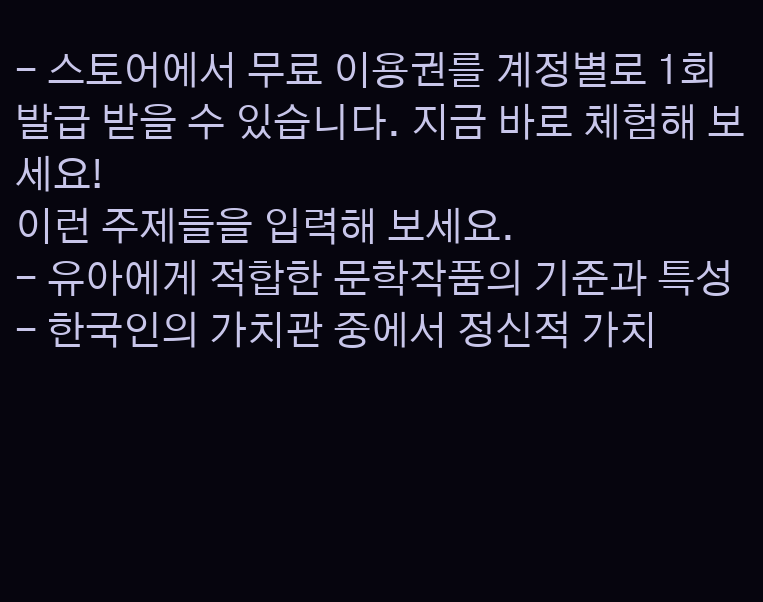- 스토어에서 무료 이용권를 계정별로 1회 발급 받을 수 있습니다. 지금 바로 체험해 보세요!
이런 주제들을 입력해 보세요.
- 유아에게 적합한 문학작품의 기준과 특성
- 한국인의 가치관 중에서 정신적 가치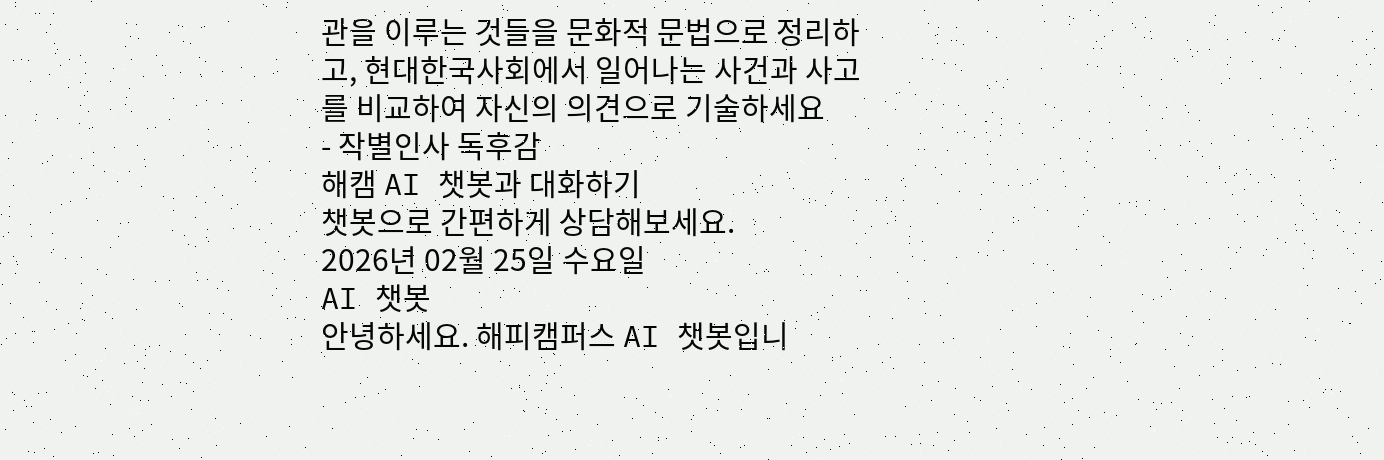관을 이루는 것들을 문화적 문법으로 정리하고, 현대한국사회에서 일어나는 사건과 사고를 비교하여 자신의 의견으로 기술하세요
- 작별인사 독후감
해캠 AI 챗봇과 대화하기
챗봇으로 간편하게 상담해보세요.
2026년 02월 25일 수요일
AI 챗봇
안녕하세요. 해피캠퍼스 AI 챗봇입니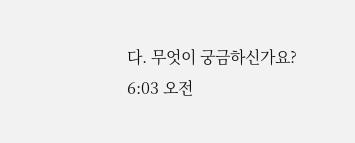다. 무엇이 궁금하신가요?
6:03 오전